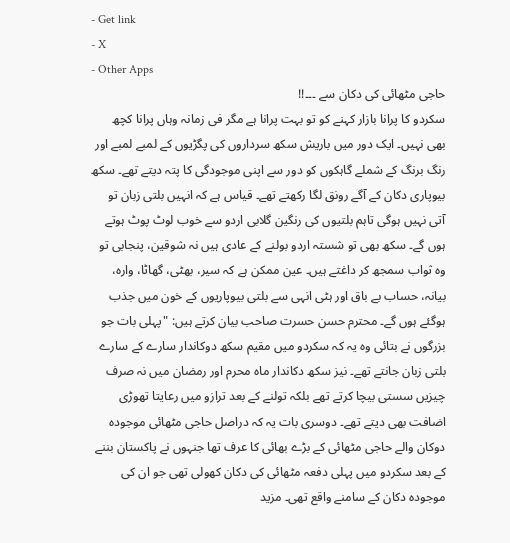- Get link
- X
- Other Apps
حاجی مٹھائی کی دکان سے ۔۔۔!!
سکردو کا پرانا بازار کہنے کو تو بہت پرانا ہے مگر فی زمانہ وہاں پرانا کچھ بھی نہیں۔ ایک دور میں باریش سکھ سرداروں کی پگڑیوں کے لمبے لمبے اور رنگ برنگ کے شملے گاہکوں کو دور سے اپنی موجودگی کا پتہ دیتے تھے۔ سکھ بیوپاری دکان کے آگے رونق لگا رکھتے تھے۔ قیاس ہے کہ انہیں بلتی زبان تو آتی نہیں ہوگی تاہم بلتیوں کی رنگین گلابی اردو سے خوب لوٹ پوٹ ہوتے ہوں گے۔ سکھ بھی تو شستہ اردو بولنے کے عادی ہیں نہ شوقین، پنجابی تو وہ ثواب سمجھ کر داغتے ہیں۔ عین ممکن ہے کہ سیر، بھٹی، گھاٹا، وارہ، بیانہ، حساب بے باق اور ہٹی انہی سے بلتی بیوپاریوں کے خون میں جذب ہوگئے ہوں گے۔ محترم حسن حسرت صاحب بیان کرتے ہیں: "پہلی بات جو بزرگوں نے بتائی وہ یہ کہ سکردو میں مقیم سکھ دوکاندار سارے کے سارے بلتی زبان جانتے تھے۔ نیز سکھ دکاندار ماہ محرم اور رمضان میں نہ صرف چیزیں سستی بیچا کرتے تھے بلکہ تولنے کے بعد ترازو میں رعایتا تھوڑی اضافت بھی دیتے تھے۔ دوسری بات یہ کہ دراصل حاجی مٹھائی موجودہ دوکان والے حاجی مٹھائی کے بڑے بھائی کا عرف تھا جنہوں نے پاکستان بننے کے بعد سکردو میں پہلی دفعہ مٹھائی کی دکان کھولی تھی جو ان کی موجودہ دکان کے سامنے واقع تھی۔ مزید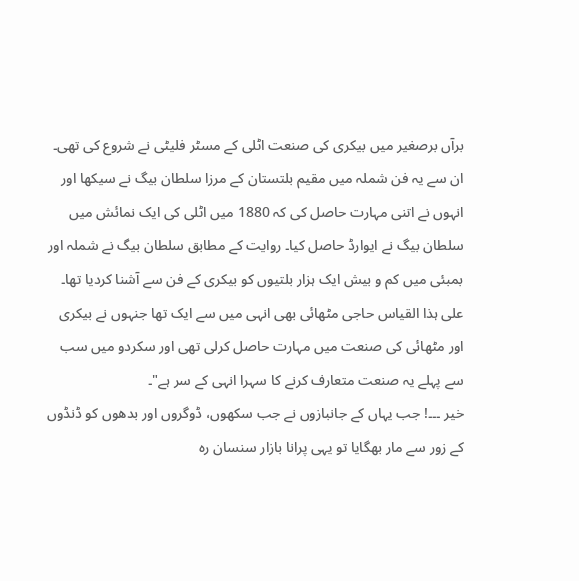برآں برصغیر میں بیکری کی صنعت اٹلی کے مسٹر فلیٹی نے شروع کی تھی۔ ان سے یہ فن شملہ میں مقیم بلتستان کے مرزا سلطان بیگ نے سیکھا اور انہوں نے اتنی مہارت حاصل کی کہ 1880 میں اٹلی کی ایک نمائش میں سلطان بیگ نے ایوارڈ حاصل کیا۔ روایت کے مطابق سلطان بیگ نے شملہ اور بمبئی میں کم و بیش ایک ہزار بلتیوں کو بیکری کے فن سے آشنا کردیا تھا۔ علی ہذا القیاس حاجی مٹھائی بھی انہی میں سے ایک تھا جنہوں نے بیکری اور مٹھائی کی صنعت میں مہارت حاصل کرلی تھی اور سکردو میں سب سے پہلے یہ صنعت متعارف کرنے کا سہرا انہی کے سر ہے"۔
خیر ۔۔۔! جب یہاں کے جانبازوں نے جب سکھوں، ڈوگروں اور بدھوں کو ڈنڈوں کے زور سے مار بھگایا تو یہی پرانا بازار سنسان رہ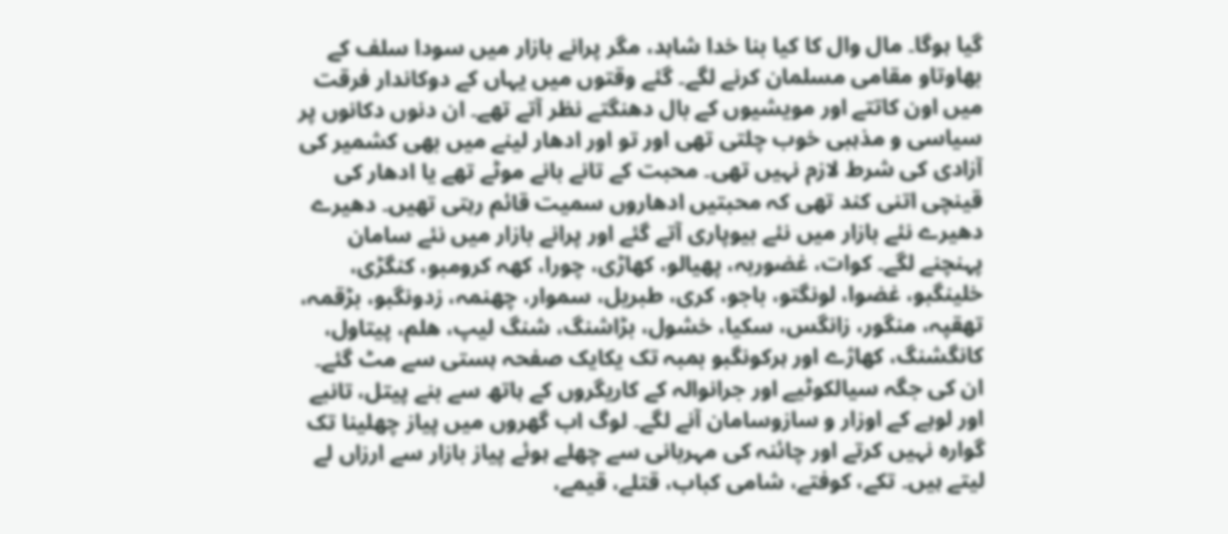گیا ہوگا۔ مال وال کا کیا بنا خدا شاہد، مگر پرانے بازار میں سودا سلف کے بھاوتاو مقامی مسلمان کرنے لگے۔ گئے وقتوں میں یہاں کے دوکاندار فرقت میں اون کاتتے اور مویشیوں کے بال دھنگتے نظر آتے تھے۔ ان دنوں دکانوں پر سیاسی و مذہبی خوب چلتی تھی اور تو اور ادھار لینے میں بھی کشمیر کی آزادی کی شرط لازم نہیں تھی۔ محبت کے تانے بانے موٹے تھے یا ادھار کی قینچی اتنی کند تھی کہ محبتیں ادھاروں سمیت قائم رہتی تھیں۔ دھیرے دھیرے نئے بازار میں نئے بیوپاری آتے گئے اور پرانے بازار میں نئے سامان پہنچنے لگے۔ کوات، غضوربہ، پھیالو، کھاڑی، چورا، کھہ کرومبو، کنگڑی، خلینگبو، غضوا، لونگتو، باجو، کری، طبریل، سموار، چھنمہ، زدونگبو، بڑقمہ، تھقپہ، منگور، زانگس، سکیا، خشول، بڑاشنگ، شنگ لیپ، ھلم، پیتاول، کانگشنگ، کھاژے اور ہرکونگبو بمبہ تک یکایک صفحہ ہستی سے مٹ گئے۔ ان کی جگہ سیالکوٹیے اور جرانوالہ کے کاریگروں کے ہاتھ سے بنے پیتل، تانبے اور لوہے کے اوزار و سازوسامان آنے لگے۔ لوگ اب گھروں میں پیاز چھلینا تک گوارہ نہیں کرتے اور چائنہ کی مہربانی سے چھلے ہوئے پیاز بازار سے ارزاں لے لیتے ہیں۔ تکے، کوفتے، شامی کباب، قتلے، قیمے،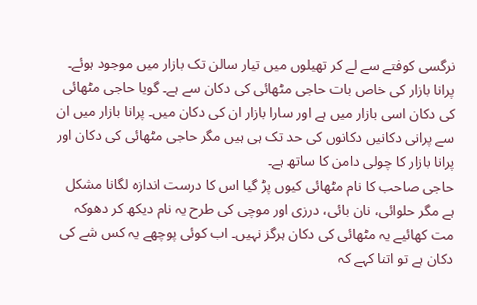نرگسی کوفتے سے لے کر تھیلوں میں تیار سالن تک بازار میں موجود ہوئے۔
پرانا بازار کی خاص بات حاجی مٹھائی کی دکان سے ہے۔ گویا حاجی مٹھائی کی دکان اسی بازار میں ہے اور سارا بازار ان کی دکان میں۔ پرانا بازار میں ان سے پرانی دکانیں دکانوں کی حد تک ہی ہیں مگر حاجی مٹھائی کی دکان اور پرانا بازار کا چولی دامن کا ساتھ ہے۔
حاجی صاحب کا نام مٹھائی کیوں پڑ گیا اس کا درست اندازہ لگانا مشکل ہے مگر حلوائی، نان بائی، درزی اور موچی کی طرح یہ نام دیکھ کر دھوکہ مت کھائیے یہ مٹھائی کی دکان ہرگز نہیں۔ اب کوئی پوچھے یہ کس شے کی دکان ہے تو اتنا کہے کہ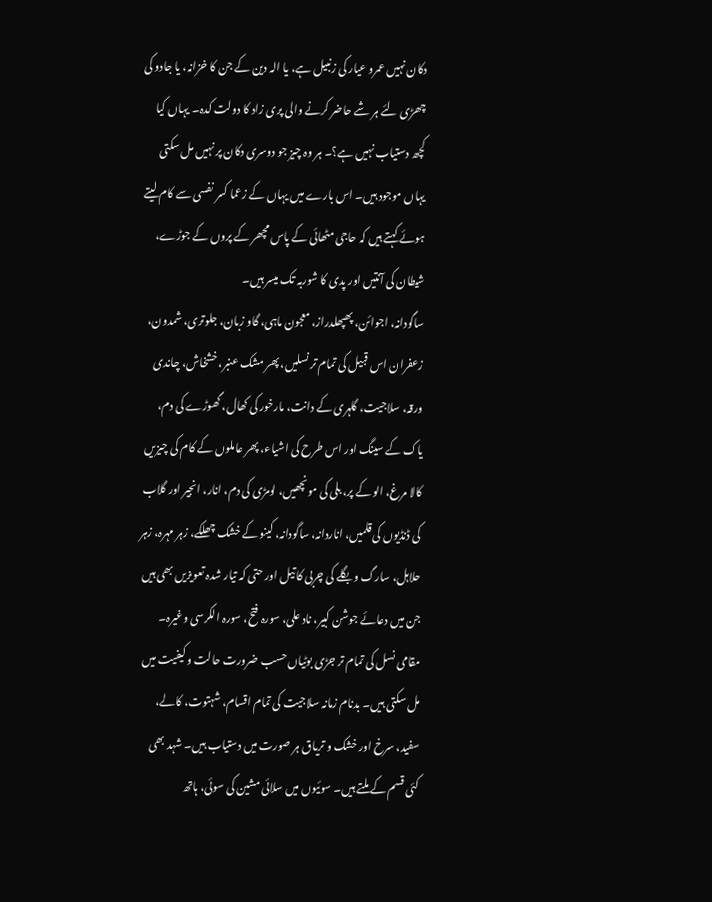دکان نہیں عمرو عیار کی زنبیل ہے، یا الہ دین کے جن کا خزانہ، یا جادو کی چھڑی لئے ہر شے حاضر کرنے والی پری زاد کا دولت کدہ۔ یہاں کیا کچھ دستیاب نہیں ہے؟۔ ہر وہ چیز جو دوسری دکان پر نہیں مل سکتی یہاں موجود ہیں۔ اس بارے میں یہاں کے زعما کسر نفسی سے کام لیتے ہوئے کہتے ہیں کہ حاجی مٹھائی کے پاس مچھر کے پروں کے جوڑے، شیطان کی آنتیں اور پدی کا شوربہ تک میسر ہیں۔
ساگودانہ، اجوائن، پھپھلدراز، معجون ماہی، گاو زبان، جلوتری، شمدون، زعفران اس قبیل کی تمام تر نسلیں، پھر مشک عنبر، خشخاش، چاندی ورقہ، سلاجیت، گلہری کے دانت، مارخور کی کھال، گھوڑے کی دم، یاک کے سینگ اور اس طرح کی اشیاء، پھر عاملوں کے کام کی چیزیں کالا مرغ، الو کے پر، بلی کی مونچھیں، لومڑی کی دم، انار، انجیر اور گلاب کی ڈنڈیوں کی قلمیں، اناردانہ، ساگودانہ، کینو کے خشک چھلکے، زہر مہرہ، زہر حلاہل، سارگ و بگلے کی چربی کا تیل اور حتی کہ تیار شدہ تعویزیں بھی ہیں جن میں دعائے جوشن کبیر، ناد علی، سورہ فتح، سورہ الکرسی وغیرہ۔ مقامی نسل کی تمام تر جڑی بوٹیاں حسب ضرورت حالت و کیفیت میں مل سکتی ہیں۔ بدنام زمانہ سلاجیت کی تمام اقسام، شہتوت، کالے، سفید، سرخ اور خشک و تریاق ہر صورت میں دستیاب ہیں۔ شہد بھی کئی قسم کے ملتے ہیں۔ سوئیوں میں سلائی مشین کی سوئی، ہاتھ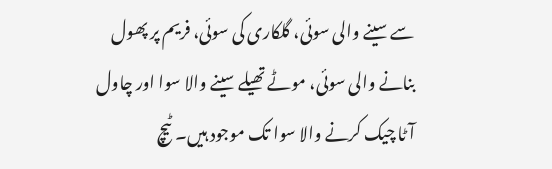سے سینے والی سوئی، گلکاری کی سوئی، فریم پر پھول بنانے والی سوئی، موٹے تھیلے سینے والا سوا اور چاول آٹا چیک کرنے والا سوا تک موجود ہیں۔ ٹیچ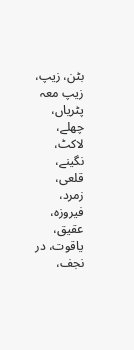بٹن، زیپ، زیپ معہ پٹریاں، چھلے، لاکٹ، نگینے، قلعی، زمرد، فیروزہ، عقیق، یاقوت، در نجف،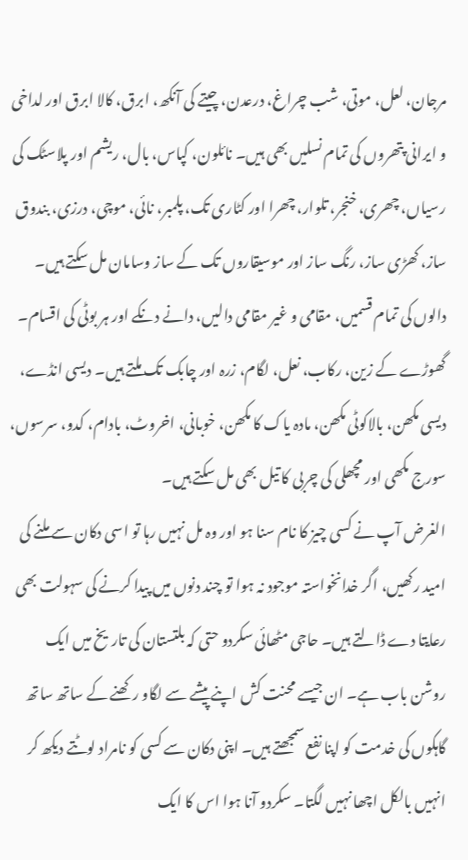مرجان، لعل، موتی، شب چراغ، درعدن، چیتے کی آنکھ، ابرق، کالا ابرق اور لداخی و ایرانی پتھروں کی تمام نسلیں بھی ہیں۔ نائلون، کپاس، بال، ریشم اور پلاسٹک کی رسیاں، چھری، خنجر، تلوار، چھرا اور کٹاری تک، پلمبر، نائی، موچی، درزی، بندوق ساز، کھڑی ساز، رنگ ساز اور موسیقاروں تک کے ساز وسامان مل سکتے ہیں۔ دالوں کی تمام قسمیں، مقامی و غیر مقامی دالیں، دانے دنکے اور ہر بوٹی کی اقسام۔ گھوڑے کے زین، رکاب، نعل، لگام، زرہ اور چابک تک ملتے ہیں۔ دیسی انڈے، دیسی مکھن، بالاکوٹی مکھن، مادہ یاک کا مکھن، خوبانی، اخروٹ، بادام، کدو، سرسوں، سورج مکھی اور مچھلی کی چربی کا تیل بھی مل سکتے ہیں۔
الغرض آپ نے کسی چیز کا نام سنا ہو اور وہ مل نہیں رہا تو اسی دکان سے ملنے کی امید رکھیں، اگر خدانخواستہ موجود نہ ہوا تو چند دنوں میں پیدا کرنے کی سہولت بھی رعایتا دے ڈالتے ہیں۔ حاجی مٹھائی سکردو حتی کہ بلتستان کی تاریخ میں ایک روشن باب ہے۔ ان جیسے محنت کش اپنے پیشے سے لگاو رکھنے کے ساتھ ساتھ گاہکوں کی خدمت کو اپنا نفع سمجھتے ہیں۔ اپنی دکان سے کسی کو نامراد لوٹتے دیکھ کر انہیں بالکل اچھا نہیں لگتا۔ سکردو آنا ہوا اس کا ایک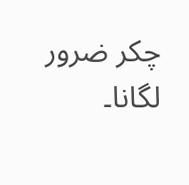چکر ضرور لگانا۔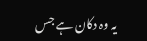یہ وہ دکان ہے جس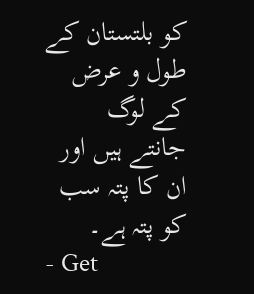کو بلتستان کے طول و عرض کے لوگ جانتے ہیں اور ان کا پتہ سب کو پتہ ہے۔
- Get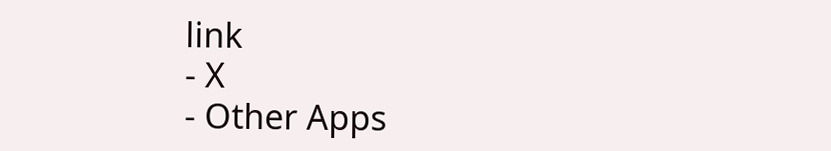link
- X
- Other Apps